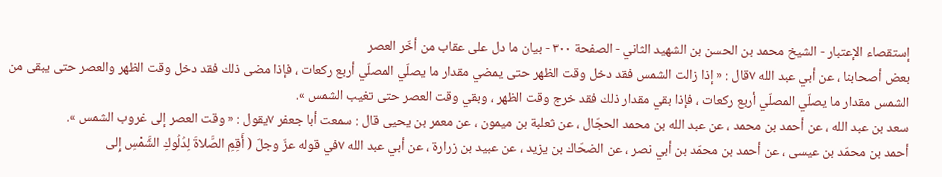إستقصاء الإعتبار - الشيخ محمد بن الحسن بن الشهيد الثاني - الصفحة ٣٠٠ - بيان ما دل على عقاب من أخّر العصر
بعض أصحابنا ، عن أبي عبد الله ٧قال : « إذا زالت الشمس فقد دخل وقت الظهر حتى يمضي مقدار ما يصلّي المصلّي أربع ركعات ، فإذا مضى ذلك فقد دخل وقت الظهر والعصر حتى يبقى من الشمس مقدار ما يصلّي المصلّي أربع ركعات ، فإذا بقي مقدار ذلك فقد خرج وقت الظهر ، وبقي وقت العصر حتى تغيب الشمس ».
سعد بن عبد الله ، عن أحمد بن محمد ، عن عبد الله بن محمد الحجّال ، عن ثعلبة بن ميمون ، عن معمر بن يحيى قال : سمعت أبا جعفر ٧يقول : « وقت العصر إلى غروب الشمس ».
أحمد بن محمّد بن عيسى ، عن أحمد بن محمّد بن أبي نصر ، عن الضحّاك بن يزيد ، عن عبيد بن زرارة ، عن أبي عبد الله ٧في قوله عزّ وجلّ ( أَقِمِ الصَّلاةَ لِدُلُوكِ الشَّمْسِ إِلى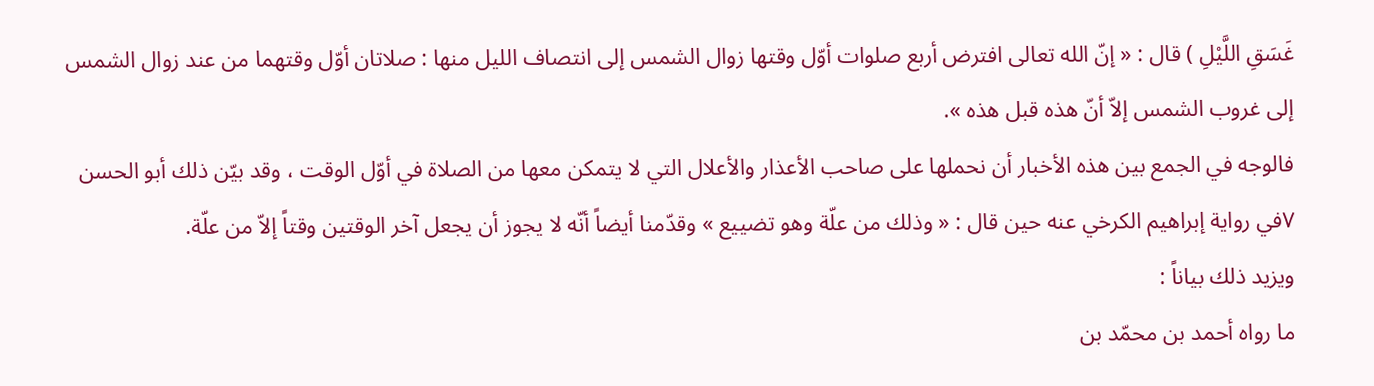غَسَقِ اللَّيْلِ ) قال : « إنّ الله تعالى افترض أربع صلوات أوّل وقتها زوال الشمس إلى انتصاف الليل منها : صلاتان أوّل وقتهما من عند زوال الشمس إلى غروب الشمس إلاّ أنّ هذه قبل هذه ».
فالوجه في الجمع بين هذه الأخبار أن نحملها على صاحب الأعذار والأعلال التي لا يتمكن معها من الصلاة في أوّل الوقت ، وقد بيّن ذلك أبو الحسن ٧في رواية إبراهيم الكرخي عنه حين قال : « وذلك من علّة وهو تضييع » وقدّمنا أيضاً أنّه لا يجوز أن يجعل آخر الوقتين وقتاً إلاّ من علّة.
ويزيد ذلك بياناً :
ما رواه أحمد بن محمّد بن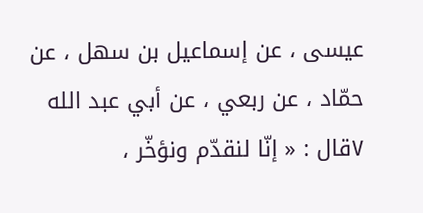عيسى ، عن إسماعيل بن سهل ، عن حمّاد ، عن ربعي ، عن أبي عبد الله ٧قال : « إنّا لنقدّم ونؤخّر ،